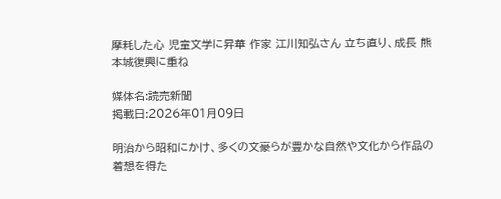摩耗した心 児童文学に昇華 作家 江川知弘さん 立ち直り、成長 熊本城復興に重ね

媒体名:読売新聞
掲載日:2026年01月09日

明治から昭和にかけ、多くの文豪らが豊かな自然や文化から作品の着想を得た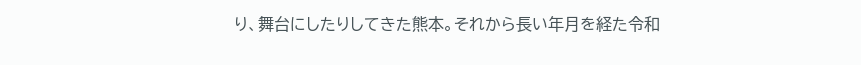り、舞台にしたりしてきた熊本。それから長い年月を経た令和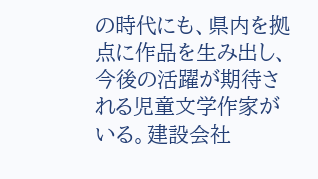の時代にも、県内を拠点に作品を生み出し、今後の活躍が期待される児童文学作家がいる。建設会社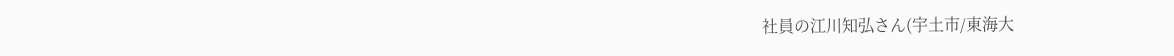社員の江川知弘さん(宇土市/東海大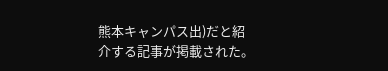熊本キャンパス出)だと紹介する記事が掲載された。